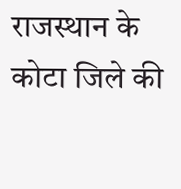राजस्थान के कोटा जिले की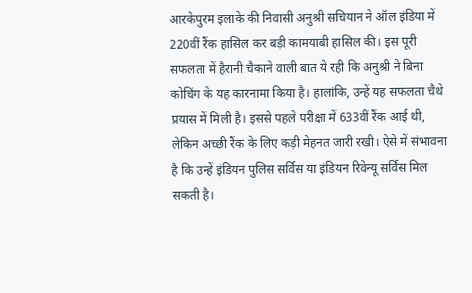आरकेपुरम इलाके की निवासी अनुश्री सचियान ने ऑल इंडिया में 220वीं रैंक हासिल कर बड़ी कामयाबी हासिल की। इस पूरी सफलता में हैरानी चैकाने वाली बात ये रही कि अनुश्री ने बिना कोचिंग के यह कारनामा किया है। हालांकि, उन्हें यह सफलता चैथे प्रयास में मिली है। इससे पहले परीक्षा में 633वीं रैंक आई थी, लेकिन अच्छी रैंक के लिए कड़ी मेहनत जारी रखी। ऐसे में संभावना है कि उन्हें इंडियन पुलिस सर्विस या इंडियन रिवेन्यू सर्विस मिल सकती है।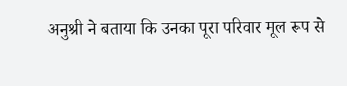अनुश्री ने बताया कि उनका पूरा परिवार मूल रूप से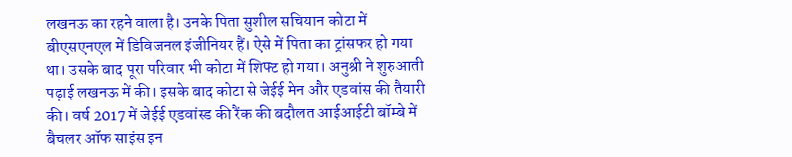लखनऊ का रहने वाला है। उनके पिता सुशील सचियान कोटा में बीएसएनएल में डिविजनल इंजीनियर हैं। ऐसे में पिता का ट्रांसफर हो गया था। उसके बाद पूरा परिवार भी कोटा में शिफ्ट हो गया। अनुश्री ने शुरुआती पढ़ाई लखनऊ में की। इसके बाद कोटा से जेईई मेन और एडवांस की तैयारी की। वर्ष 2017 में जेईई एडवांस्ड की रैंक की बदौलत आईआईटी बॉम्बे में बैचलर ऑफ साइंस इन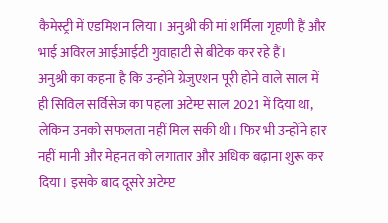कैमेस्ट्री में एडमिशन लिया। अनुश्री की मां शर्मिला गृहणी हैं और भाई अविरल आईआईटी गुवाहाटी से बीटेक कर रहे हैं।
अनुश्री का कहना है कि उन्होंने ग्रेजुएशन पूरी होने वाले साल में ही सिविल सर्विसेज का पहला अटेम्प्ट साल 2021 में दिया था, लेकिन उनको सफलता नहीं मिल सकी थी। फिर भी उन्होंने हार नहीं मानी और मेहनत को लगातार और अधिक बढ़ाना शुरू कर दिया। इसके बाद दूसरे अटेम्प्ट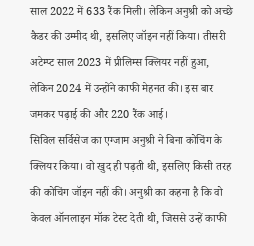साल 2022 में 633 रैंक मिली। लेकिन अनुश्री को अच्छे कैडर की उम्मीद थी, इसलिए जॉइन नहीं किया। तीसरी अटेम्प्ट साल 2023 में प्रीलिम्स क्लियर नहीं हुआ, लेकिन 2024 में उन्होंने काफी मेहनत की। इस बार जमकर पढ़ाई की और 220 रैंक आई।
सिविल सर्विसेज का एग्जाम अनुश्री ने बिना कोचिंग के क्लियर किया। वो खुद ही पढ़ती थी, इसलिए किसी तरह की कोचिंग जॉइन नहीं की। अनुश्री का कहना है कि वो केवल ऑनलाइन मॉक टेस्ट देती थी, जिससे उन्हें काफी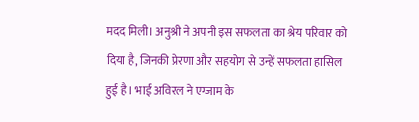मदद मिली। अनुश्री ने अपनी इस सफलता का श्रेय परिवार को दिया है, जिनकी प्रेरणा और सहयोग से उन्हें सफलता हासिल हुई है। भाई अविरल ने एग्जाम के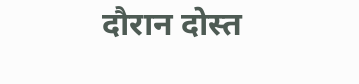दौरान दोस्त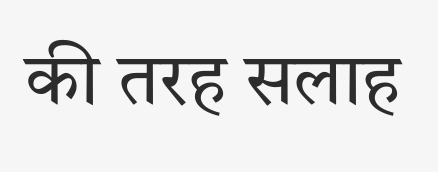की तरह सलाह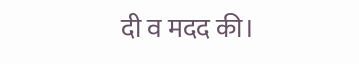दी व मदद की।